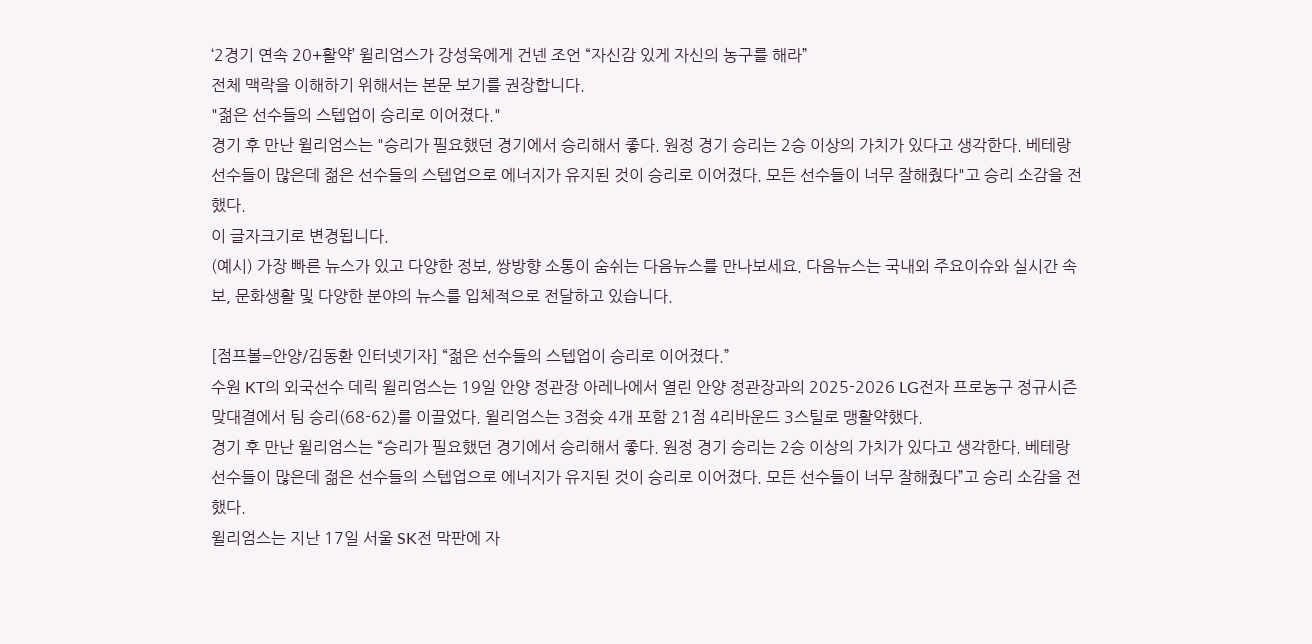‘2경기 연속 20+활약’ 윌리엄스가 강성욱에게 건넨 조언 “자신감 있게 자신의 농구를 해라”
전체 맥락을 이해하기 위해서는 본문 보기를 권장합니다.
"젊은 선수들의 스텝업이 승리로 이어졌다."
경기 후 만난 윌리엄스는 "승리가 필요했던 경기에서 승리해서 좋다. 원정 경기 승리는 2승 이상의 가치가 있다고 생각한다. 베테랑 선수들이 많은데 젊은 선수들의 스텝업으로 에너지가 유지된 것이 승리로 이어졌다. 모든 선수들이 너무 잘해줬다"고 승리 소감을 전했다.
이 글자크기로 변경됩니다.
(예시) 가장 빠른 뉴스가 있고 다양한 정보, 쌍방향 소통이 숨쉬는 다음뉴스를 만나보세요. 다음뉴스는 국내외 주요이슈와 실시간 속보, 문화생활 및 다양한 분야의 뉴스를 입체적으로 전달하고 있습니다.

[점프볼=안양/김동환 인터넷기자] “젊은 선수들의 스텝업이 승리로 이어졌다.”
수원 KT의 외국선수 데릭 윌리엄스는 19일 안양 정관장 아레나에서 열린 안양 정관장과의 2025-2026 LG전자 프로농구 정규시즌 맞대결에서 팀 승리(68-62)를 이끌었다. 윌리엄스는 3점슛 4개 포함 21점 4리바운드 3스틸로 맹활약했다.
경기 후 만난 윌리엄스는 “승리가 필요했던 경기에서 승리해서 좋다. 원정 경기 승리는 2승 이상의 가치가 있다고 생각한다. 베테랑 선수들이 많은데 젊은 선수들의 스텝업으로 에너지가 유지된 것이 승리로 이어졌다. 모든 선수들이 너무 잘해줬다”고 승리 소감을 전했다.
윌리엄스는 지난 17일 서울 SK전 막판에 자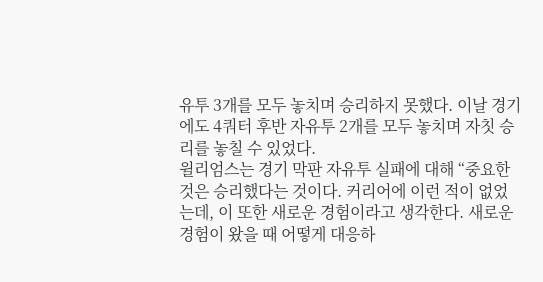유투 3개를 모두 놓치며 승리하지 못했다. 이날 경기에도 4쿼터 후반 자유투 2개를 모두 놓치며 자칫 승리를 놓칠 수 있었다.
윌리엄스는 경기 막판 자유투 실패에 대해 “중요한 것은 승리했다는 것이다. 커리어에 이런 적이 없었는데, 이 또한 새로운 경험이라고 생각한다. 새로운 경험이 왔을 때 어떻게 대응하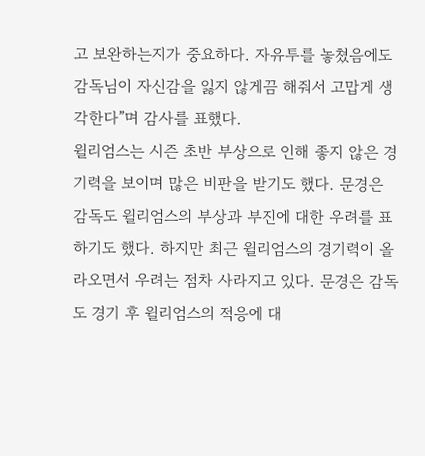고 보완하는지가 중요하다. 자유투를 놓쳤음에도 감독님이 자신감을 잃지 않게끔 해줘서 고맙게 생각한다”며 감사를 표했다.
윌리엄스는 시즌 초반 부상으로 인해 좋지 않은 경기력을 보이며 많은 비판을 받기도 했다. 문경은 감독도 윌리엄스의 부상과 부진에 대한 우려를 표하기도 했다. 하지만 최근 윌리엄스의 경기력이 올라오면서 우려는 점차 사라지고 있다. 문경은 감독도 경기 후 윌리엄스의 적응에 대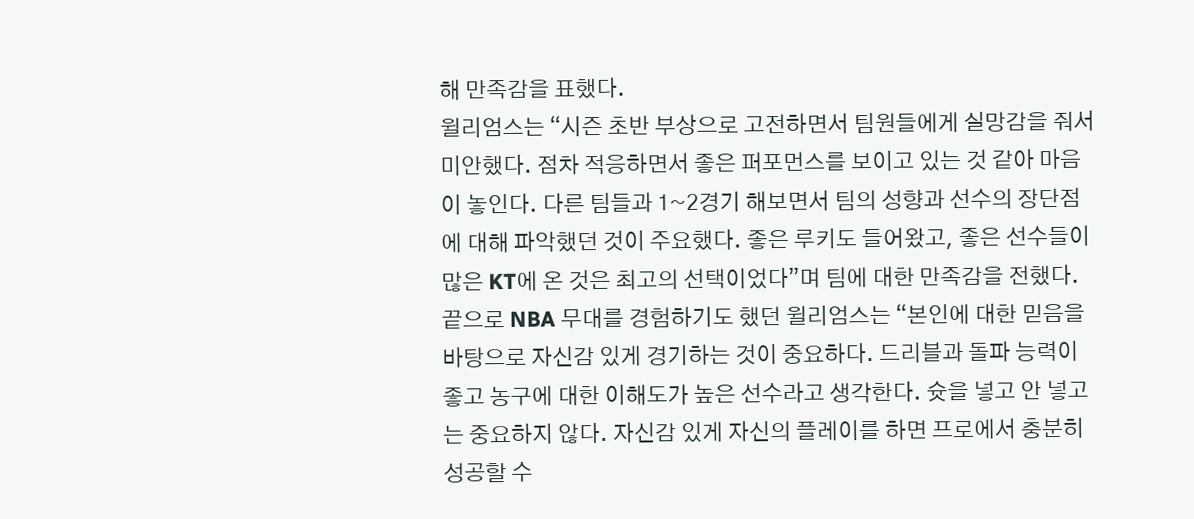해 만족감을 표했다.
윌리엄스는 “시즌 초반 부상으로 고전하면서 팀원들에게 실망감을 줘서 미안했다. 점차 적응하면서 좋은 퍼포먼스를 보이고 있는 것 같아 마음이 놓인다. 다른 팀들과 1~2경기 해보면서 팀의 성향과 선수의 장단점에 대해 파악했던 것이 주요했다. 좋은 루키도 들어왔고, 좋은 선수들이 많은 KT에 온 것은 최고의 선택이었다”며 팀에 대한 만족감을 전했다.
끝으로 NBA 무대를 경험하기도 했던 윌리엄스는 “본인에 대한 믿음을 바탕으로 자신감 있게 경기하는 것이 중요하다. 드리블과 돌파 능력이 좋고 농구에 대한 이해도가 높은 선수라고 생각한다. 슛을 넣고 안 넣고는 중요하지 않다. 자신감 있게 자신의 플레이를 하면 프로에서 충분히 성공할 수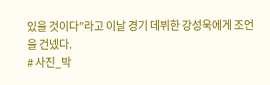있을 것이다”라고 이날 경기 데뷔한 강성욱에게 조언을 건넸다.
# 사진_박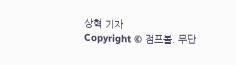상혁 기자
Copyright © 점프볼. 무단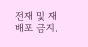전재 및 재배포 금지.